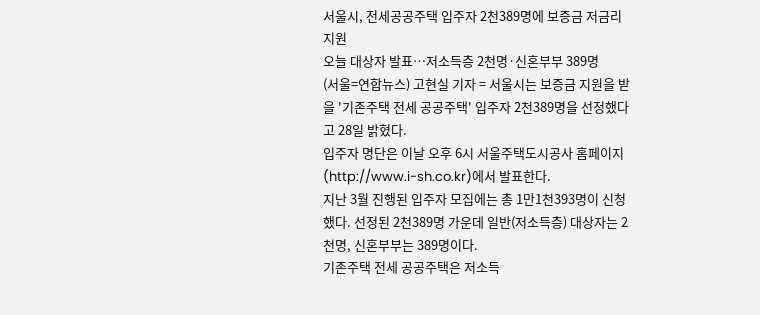서울시, 전세공공주택 입주자 2천389명에 보증금 저금리 지원
오늘 대상자 발표…저소득층 2천명·신혼부부 389명
(서울=연합뉴스) 고현실 기자 = 서울시는 보증금 지원을 받을 '기존주택 전세 공공주택' 입주자 2천389명을 선정했다고 28일 밝혔다.
입주자 명단은 이날 오후 6시 서울주택도시공사 홈페이지(http://www.i-sh.co.kr)에서 발표한다.
지난 3월 진행된 입주자 모집에는 총 1만1천393명이 신청했다. 선정된 2천389명 가운데 일반(저소득층) 대상자는 2천명, 신혼부부는 389명이다.
기존주택 전세 공공주택은 저소득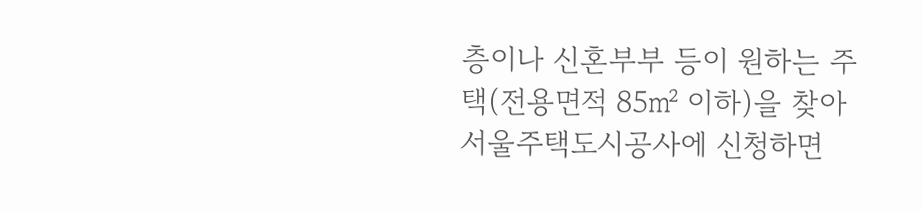층이나 신혼부부 등이 원하는 주택(전용면적 85㎡ 이하)을 찾아 서울주택도시공사에 신청하면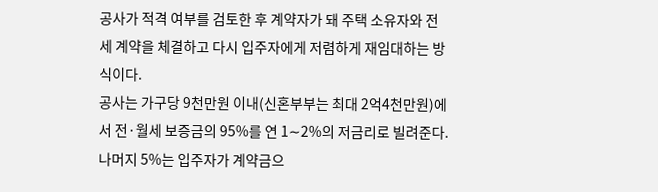공사가 적격 여부를 검토한 후 계약자가 돼 주택 소유자와 전세 계약을 체결하고 다시 입주자에게 저렴하게 재임대하는 방식이다.
공사는 가구당 9천만원 이내(신혼부부는 최대 2억4천만원)에서 전·월세 보증금의 95%를 연 1∼2%의 저금리로 빌려준다. 나머지 5%는 입주자가 계약금으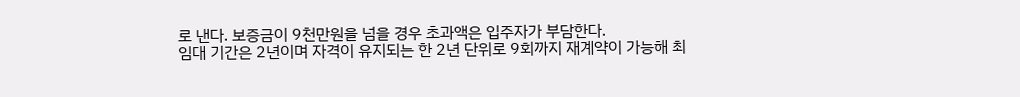로 낸다. 보증금이 9천만원을 넘을 경우 초과액은 입주자가 부담한다.
임대 기간은 2년이며 자격이 유지되는 한 2년 단위로 9회까지 재계약이 가능해 최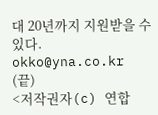대 20년까지 지원받을 수 있다.
okko@yna.co.kr
(끝)
<저작권자(c) 연합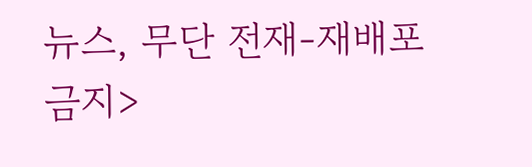뉴스, 무단 전재-재배포 금지>